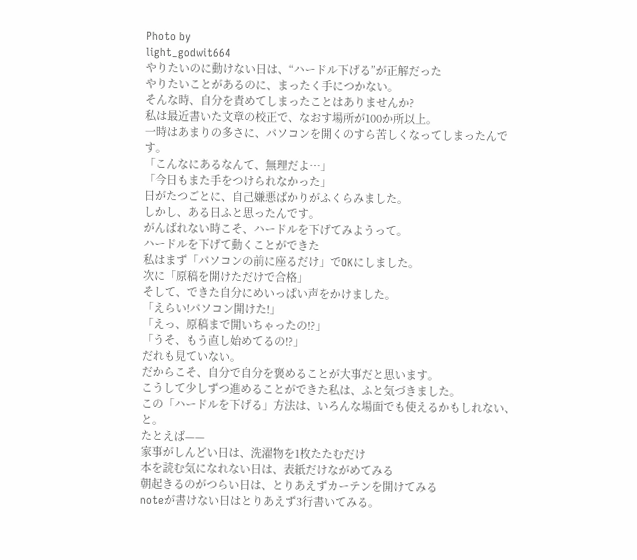Photo by
light_godwit664
やりたいのに動けない日は、“ハードル下げる”が正解だった
やりたいことがあるのに、まったく手につかない。
そんな時、自分を責めてしまったことはありませんか?
私は最近書いた文章の校正で、なおす場所が100か所以上。
一時はあまりの多さに、パソコンを開くのすら苦しくなってしまったんです。
「こんなにあるなんて、無理だよ…」
「今日もまた手をつけられなかった」
日がたつごとに、自己嫌悪ばかりがふくらみました。
しかし、ある日ふと思ったんです。
がんばれない時こそ、ハードルを下げてみようって。
ハードルを下げて動くことができた
私はまず「パソコンの前に座るだけ」でOKにしました。
次に「原稿を開けただけで合格」
そして、できた自分にめいっぱい声をかけました。
「えらい!パソコン開けた!」
「えっ、原稿まで開いちゃったの!?」
「うそ、もう直し始めてるの!?」
だれも見ていない。
だからこそ、自分で自分を褒めることが大事だと思います。
こうして少しずつ進めることができた私は、ふと気づきました。
この「ハードルを下げる」方法は、いろんな場面でも使えるかもしれない、と。
たとえば——
家事がしんどい日は、洗濯物を1枚たたむだけ
本を読む気になれない日は、表紙だけながめてみる
朝起きるのがつらい日は、とりあえずカーテンを開けてみる
noteが書けない日はとりあえず3行書いてみる。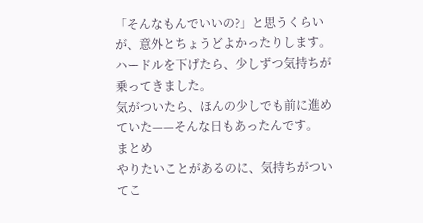「そんなもんでいいの?」と思うくらいが、意外とちょうどよかったりします。
ハードルを下げたら、少しずつ気持ちが乗ってきました。
気がついたら、ほんの少しでも前に進めていた——そんな日もあったんです。
まとめ
やりたいことがあるのに、気持ちがついてこ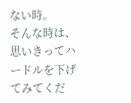ない時。
そんな時は、思いきってハードルを下げてみてくだ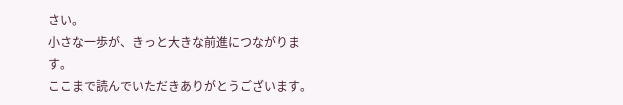さい。
小さな一歩が、きっと大きな前進につながります。
ここまで読んでいただきありがとうございます。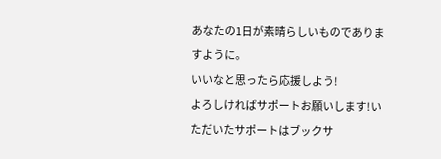あなたの1日が素晴らしいものでありますように。
いいなと思ったら応援しよう!
よろしければサポートお願いします!いただいたサポートはブックサ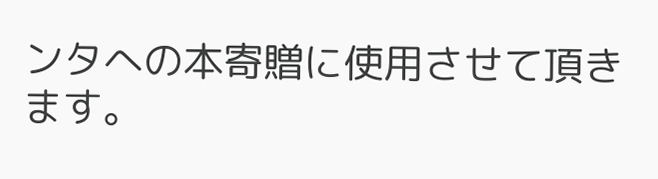ンタへの本寄贈に使用させて頂きます。